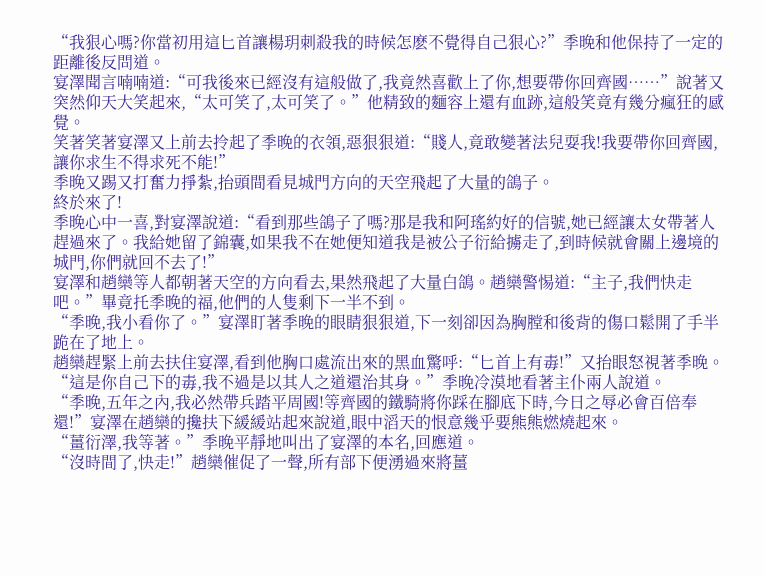“我狠心嗎?你當初用這匕首讓楊玥刺殺我的時候怎麽不覺得自己狠心?”季晚和他保持了一定的距離後反問道。
宴澤聞言喃喃道:“可我後來已經沒有這般做了,我竟然喜歡上了你,想要帶你回齊國……”說著又突然仰天大笑起來,“太可笑了,太可笑了。”他精致的麵容上還有血跡,這般笑竟有幾分瘋狂的感覺。
笑著笑著宴澤又上前去拎起了季晚的衣領,惡狠狠道:“賤人,竟敢變著法兒耍我!我要帶你回齊國,讓你求生不得求死不能!”
季晚又踢又打奮力掙紮,抬頭間看見城門方向的天空飛起了大量的鴿子。
終於來了!
季晚心中一喜,對宴澤說道:“看到那些鴿子了嗎?那是我和阿瑤約好的信號,她已經讓太女帶著人趕過來了。我給她留了錦囊,如果我不在她便知道我是被公子衍給擄走了,到時候就會關上邊境的城門,你們就回不去了!”
宴澤和趙欒等人都朝著天空的方向看去,果然飛起了大量白鴿。趙欒警惕道:“主子,我們快走吧。”畢竟托季晚的福,他們的人隻剩下一半不到。
“季晚,我小看你了。”宴澤盯著季晚的眼睛狠狠道,下一刻卻因為胸膛和後背的傷口鬆開了手半跪在了地上。
趙欒趕緊上前去扶住宴澤,看到他胸口處流出來的黑血驚呼:“匕首上有毒!”又抬眼怒視著季晚。
“這是你自己下的毒,我不過是以其人之道還治其身。”季晚冷漠地看著主仆兩人說道。
“季晚,五年之內,我必然帶兵踏平周國!等齊國的鐵騎將你踩在腳底下時,今日之辱必會百倍奉還!”宴澤在趙欒的攙扶下緩緩站起來說道,眼中滔天的恨意幾乎要熊熊燃燒起來。
“薑衍澤,我等著。”季晚平靜地叫出了宴澤的本名,回應道。
“沒時間了,快走!”趙欒催促了一聲,所有部下便湧過來將薑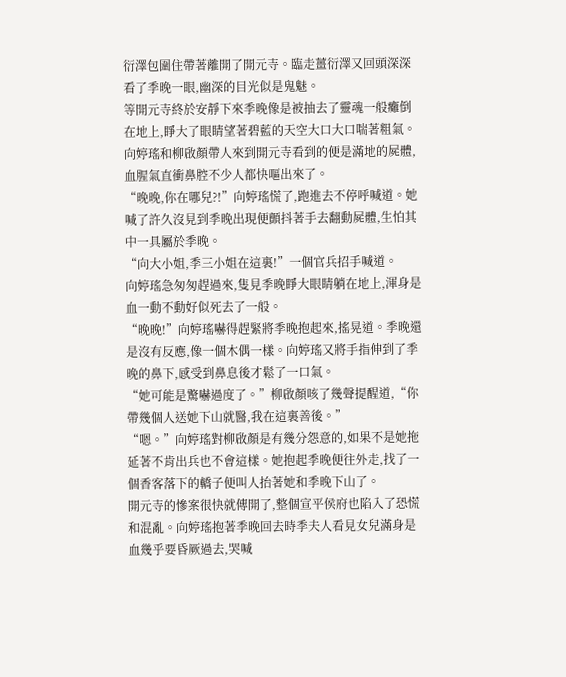衍澤包圍住帶著離開了開元寺。臨走薑衍澤又回頭深深看了季晚一眼,幽深的目光似是鬼魅。
等開元寺終於安靜下來季晚像是被抽去了靈魂一般癱倒在地上,睜大了眼睛望著碧藍的天空大口大口喘著粗氣。
向婷瑤和柳啟顏帶人來到開元寺看到的便是滿地的屍體,血腥氣直衝鼻腔不少人都快嘔出來了。
“晚晚,你在哪兒?!”向婷瑤慌了,跑進去不停呼喊道。她喊了許久沒見到季晚出現便顫抖著手去翻動屍體,生怕其中一具屬於季晚。
“向大小姐,季三小姐在這裏!”一個官兵招手喊道。
向婷瑤急匆匆趕過來,隻見季晚睜大眼睛躺在地上,渾身是血一動不動好似死去了一般。
“晚晚!”向婷瑤嚇得趕緊將季晚抱起來,搖晃道。季晚還是沒有反應,像一個木偶一樣。向婷瑤又將手指伸到了季晚的鼻下,感受到鼻息後才鬆了一口氣。
“她可能是驚嚇過度了。”柳啟顏咳了幾聲提醒道,“你帶幾個人送她下山就醫,我在這裏善後。”
“嗯。”向婷瑤對柳啟顏是有幾分怨意的,如果不是她拖延著不肯出兵也不會這樣。她抱起季晚便往外走,找了一個香客落下的轎子便叫人抬著她和季晚下山了。
開元寺的慘案很快就傳開了,整個宣平侯府也陷入了恐慌和混亂。向婷瑤抱著季晚回去時季夫人看見女兒滿身是血幾乎要昏厥過去,哭喊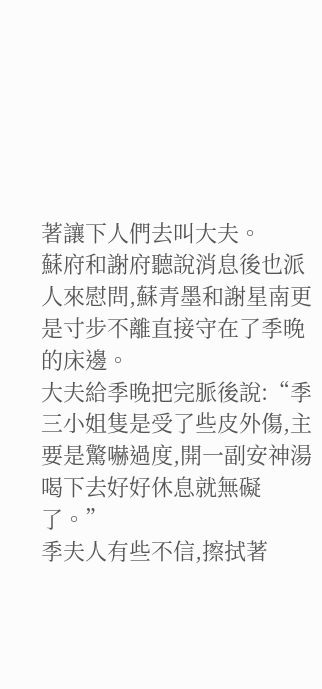著讓下人們去叫大夫。
蘇府和謝府聽說消息後也派人來慰問,蘇青墨和謝星南更是寸步不離直接守在了季晚的床邊。
大夫給季晚把完脈後說:“季三小姐隻是受了些皮外傷,主要是驚嚇過度,開一副安神湯喝下去好好休息就無礙了。”
季夫人有些不信,擦拭著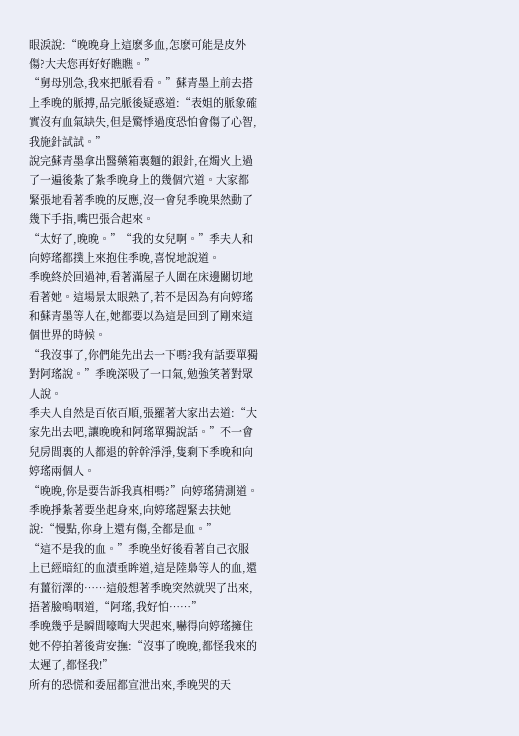眼淚說:“晚晚身上這麽多血,怎麽可能是皮外傷?大夫您再好好瞧瞧。”
“舅母別急,我來把脈看看。”蘇青墨上前去搭上季晚的脈搏,品完脈後疑惑道:“表姐的脈象確實沒有血氣缺失,但是驚悸過度恐怕會傷了心智,我施針試試。”
說完蘇青墨拿出醫藥箱裏麵的銀針,在燭火上過了一遍後紮了紮季晚身上的幾個穴道。大家都緊張地看著季晚的反應,沒一會兒季晚果然動了幾下手指,嘴巴張合起來。
“太好了,晚晚。”“我的女兒啊。”季夫人和向婷瑤都撲上來抱住季晚,喜悅地說道。
季晚終於回過神,看著滿屋子人圍在床邊關切地看著她。這場景太眼熟了,若不是因為有向婷瑤和蘇青墨等人在,她都要以為這是回到了剛來這個世界的時候。
“我沒事了,你們能先出去一下嗎?我有話要單獨對阿瑤說。”季晚深吸了一口氣,勉強笑著對眾人說。
季夫人自然是百依百順,張羅著大家出去道:“大家先出去吧,讓晚晚和阿瑤單獨說話。”不一會兒房間裏的人都退的幹幹淨淨,隻剩下季晚和向婷瑤兩個人。
“晚晚,你是要告訴我真相嗎?”向婷瑤猜測道。
季晚掙紮著要坐起身來,向婷瑤趕緊去扶她說:“慢點,你身上還有傷,全都是血。”
“這不是我的血。”季晚坐好後看著自己衣服上已經暗紅的血漬垂眸道,這是陸梟等人的血,還有薑衍澤的……這般想著季晚突然就哭了出來,捂著臉嗚咽道,“阿瑤,我好怕……”
季晚幾乎是瞬間嚎啕大哭起來,嚇得向婷瑤擁住她不停拍著後背安撫:“沒事了晚晚,都怪我來的太遲了,都怪我!”
所有的恐慌和委屈都宣泄出來,季晚哭的天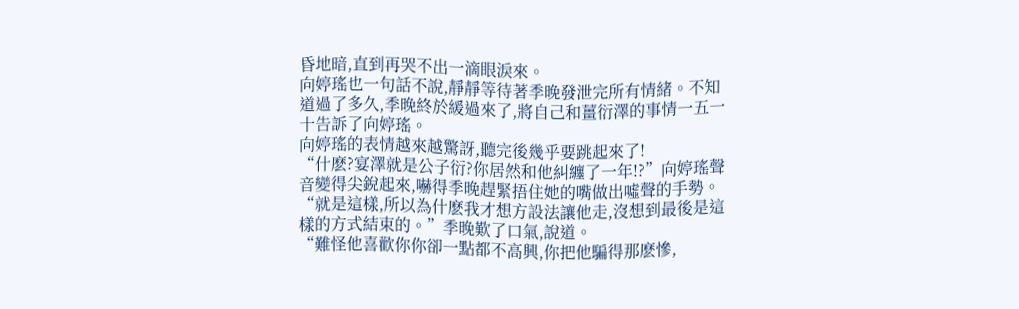昏地暗,直到再哭不出一滴眼淚來。
向婷瑤也一句話不說,靜靜等待著季晚發泄完所有情緒。不知道過了多久,季晚終於緩過來了,將自己和薑衍澤的事情一五一十告訴了向婷瑤。
向婷瑤的表情越來越驚訝,聽完後幾乎要跳起來了!
“什麽?宴澤就是公子衍?你居然和他糾纏了一年!?”向婷瑤聲音變得尖銳起來,嚇得季晚趕緊捂住她的嘴做出噓聲的手勢。
“就是這樣,所以為什麽我才想方設法讓他走,沒想到最後是這樣的方式結束的。”季晚歎了口氣,說道。
“難怪他喜歡你你卻一點都不高興,你把他騙得那麽慘,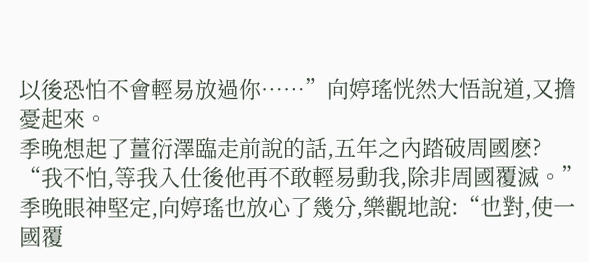以後恐怕不會輕易放過你……”向婷瑤恍然大悟說道,又擔憂起來。
季晚想起了薑衍澤臨走前說的話,五年之內踏破周國麽?
“我不怕,等我入仕後他再不敢輕易動我,除非周國覆滅。”季晚眼神堅定,向婷瑤也放心了幾分,樂觀地說:“也對,使一國覆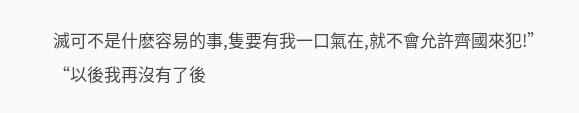滅可不是什麽容易的事,隻要有我一口氣在,就不會允許齊國來犯!”
“以後我再沒有了後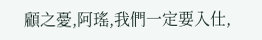顧之憂,阿瑤,我們一定要入仕,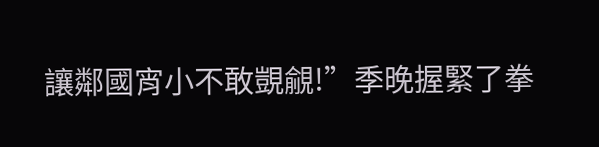讓鄰國宵小不敢覬覦!”季晚握緊了拳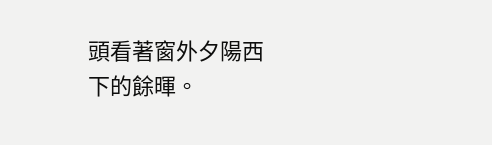頭看著窗外夕陽西下的餘暉。